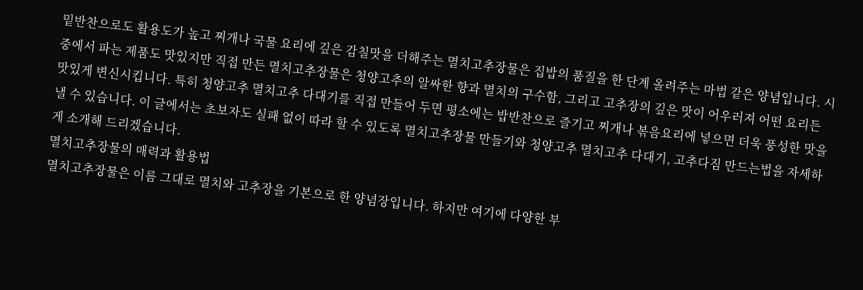밑반찬으로도 활용도가 높고 찌개나 국물 요리에 깊은 감칠맛을 더해주는 멸치고추장물은 집밥의 품질을 한 단계 올려주는 마법 같은 양념입니다. 시중에서 파는 제품도 맛있지만 직접 만든 멸치고추장물은 청양고추의 알싸한 향과 멸치의 구수함, 그리고 고추장의 깊은 맛이 어우러져 어떤 요리든 맛있게 변신시킵니다. 특히 청양고추 멸치고추 다대기를 직접 만들어 두면 평소에는 밥반찬으로 즐기고 찌개나 볶음요리에 넣으면 더욱 풍성한 맛을 낼 수 있습니다. 이 글에서는 초보자도 실패 없이 따라 할 수 있도록 멸치고추장물 만들기와 청양고추 멸치고추 다대기, 고추다짐 만드는법을 자세하게 소개해 드리겠습니다.
멸치고추장물의 매력과 활용법
멸치고추장물은 이름 그대로 멸치와 고추장을 기본으로 한 양념장입니다. 하지만 여기에 다양한 부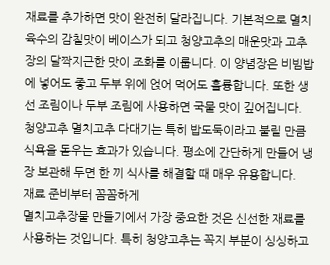재료를 추가하면 맛이 완전히 달라집니다. 기본적으로 멸치 육수의 감칠맛이 베이스가 되고 청양고추의 매운맛과 고추장의 달짝지근한 맛이 조화를 이룹니다. 이 양념장은 비빔밥에 넣어도 좋고 두부 위에 얹어 먹어도 훌륭합니다. 또한 생선 조림이나 두부 조림에 사용하면 국물 맛이 깊어집니다. 청양고추 멸치고추 다대기는 특히 밥도둑이라고 불릴 만큼 식욕을 돋우는 효과가 있습니다. 평소에 간단하게 만들어 냉장 보관해 두면 한 끼 식사를 해결할 때 매우 유용합니다.
재료 준비부터 꼼꼼하게
멸치고추장물 만들기에서 가장 중요한 것은 신선한 재료를 사용하는 것입니다. 특히 청양고추는 꼭지 부분이 싱싱하고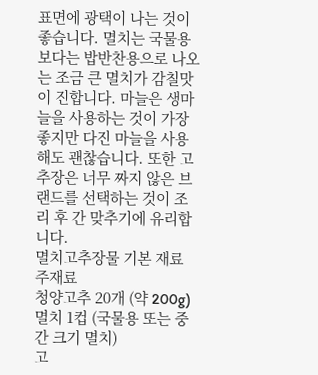표면에 광택이 나는 것이 좋습니다. 멸치는 국물용보다는 밥반찬용으로 나오는 조금 큰 멸치가 감칠맛이 진합니다. 마늘은 생마늘을 사용하는 것이 가장 좋지만 다진 마늘을 사용해도 괜찮습니다. 또한 고추장은 너무 짜지 않은 브랜드를 선택하는 것이 조리 후 간 맞추기에 유리합니다.
멸치고추장물 기본 재료
주재료
청양고추 20개 (약 200g)
멸치 1컵 (국물용 또는 중간 크기 멸치)
고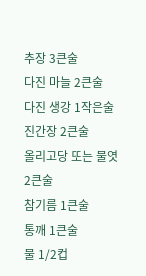추장 3큰술
다진 마늘 2큰술
다진 생강 1작은술
진간장 2큰술
올리고당 또는 물엿 2큰술
참기름 1큰술
통깨 1큰술
물 1/2컵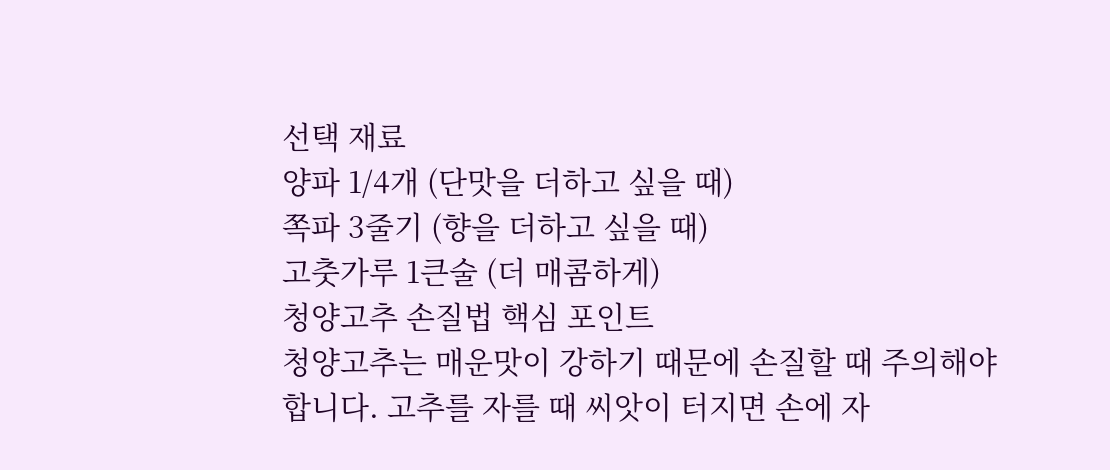선택 재료
양파 1/4개 (단맛을 더하고 싶을 때)
쪽파 3줄기 (향을 더하고 싶을 때)
고춧가루 1큰술 (더 매콤하게)
청양고추 손질법 핵심 포인트
청양고추는 매운맛이 강하기 때문에 손질할 때 주의해야 합니다. 고추를 자를 때 씨앗이 터지면 손에 자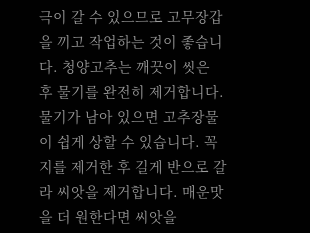극이 갈 수 있으므로 고무장갑을 끼고 작업하는 것이 좋습니다. 청양고추는 깨끗이 씻은 후 물기를 완전히 제거합니다. 물기가 남아 있으면 고추장물이 쉽게 상할 수 있습니다. 꼭지를 제거한 후 길게 반으로 갈라 씨앗을 제거합니다. 매운맛을 더 원한다면 씨앗을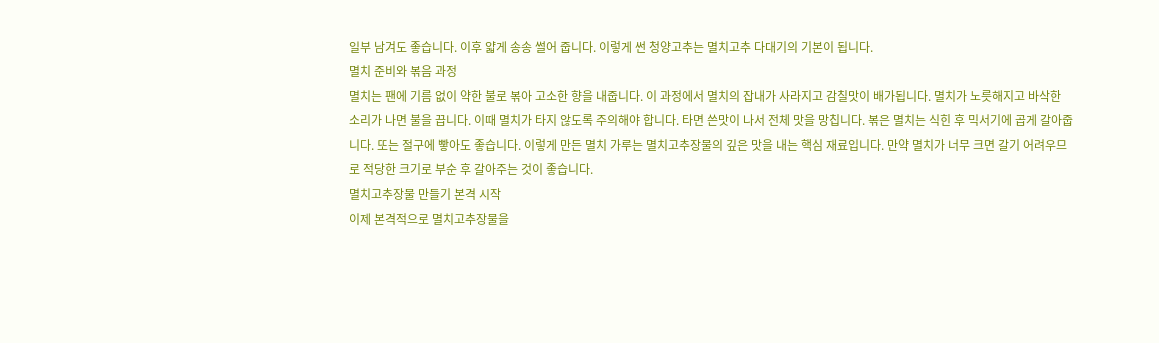일부 남겨도 좋습니다. 이후 얇게 송송 썰어 줍니다. 이렇게 썬 청양고추는 멸치고추 다대기의 기본이 됩니다.
멸치 준비와 볶음 과정
멸치는 팬에 기름 없이 약한 불로 볶아 고소한 향을 내줍니다. 이 과정에서 멸치의 잡내가 사라지고 감칠맛이 배가됩니다. 멸치가 노릇해지고 바삭한 소리가 나면 불을 끕니다. 이때 멸치가 타지 않도록 주의해야 합니다. 타면 쓴맛이 나서 전체 맛을 망칩니다. 볶은 멸치는 식힌 후 믹서기에 곱게 갈아줍니다. 또는 절구에 빻아도 좋습니다. 이렇게 만든 멸치 가루는 멸치고추장물의 깊은 맛을 내는 핵심 재료입니다. 만약 멸치가 너무 크면 갈기 어려우므로 적당한 크기로 부순 후 갈아주는 것이 좋습니다.
멸치고추장물 만들기 본격 시작
이제 본격적으로 멸치고추장물을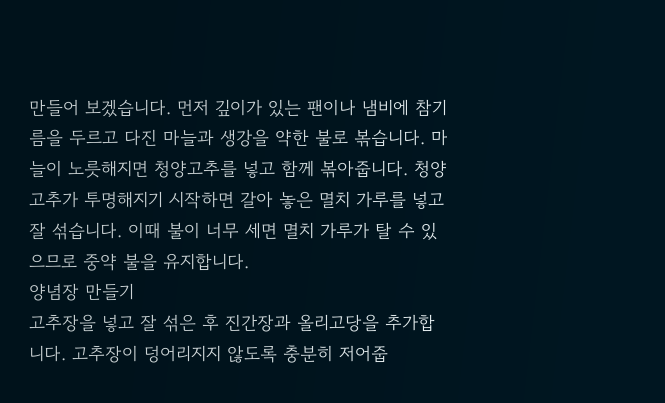만들어 보겠습니다. 먼저 깊이가 있는 팬이나 냄비에 참기름을 두르고 다진 마늘과 생강을 약한 불로 볶습니다. 마늘이 노릇해지면 청양고추를 넣고 함께 볶아줍니다. 청양고추가 투명해지기 시작하면 갈아 놓은 멸치 가루를 넣고 잘 섞습니다. 이때 불이 너무 세면 멸치 가루가 탈 수 있으므로 중약 불을 유지합니다.
양념장 만들기
고추장을 넣고 잘 섞은 후 진간장과 올리고당을 추가합니다. 고추장이 덩어리지지 않도록 충분히 저어줍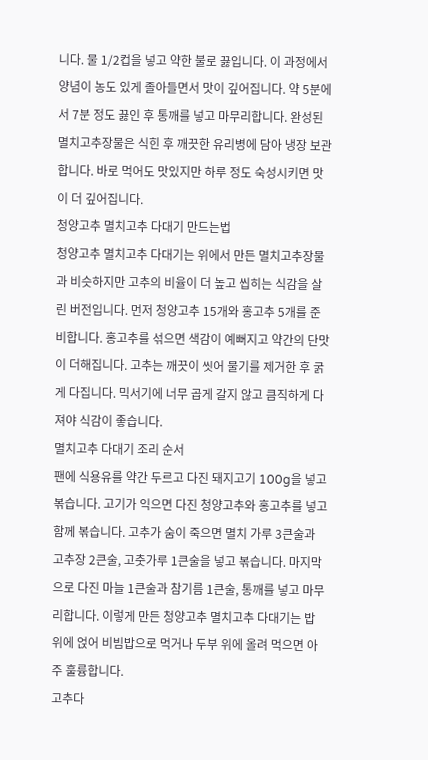니다. 물 1/2컵을 넣고 약한 불로 끓입니다. 이 과정에서 양념이 농도 있게 졸아들면서 맛이 깊어집니다. 약 5분에서 7분 정도 끓인 후 통깨를 넣고 마무리합니다. 완성된 멸치고추장물은 식힌 후 깨끗한 유리병에 담아 냉장 보관합니다. 바로 먹어도 맛있지만 하루 정도 숙성시키면 맛이 더 깊어집니다.
청양고추 멸치고추 다대기 만드는법
청양고추 멸치고추 다대기는 위에서 만든 멸치고추장물과 비슷하지만 고추의 비율이 더 높고 씹히는 식감을 살린 버전입니다. 먼저 청양고추 15개와 홍고추 5개를 준비합니다. 홍고추를 섞으면 색감이 예뻐지고 약간의 단맛이 더해집니다. 고추는 깨끗이 씻어 물기를 제거한 후 굵게 다집니다. 믹서기에 너무 곱게 갈지 않고 큼직하게 다져야 식감이 좋습니다.
멸치고추 다대기 조리 순서
팬에 식용유를 약간 두르고 다진 돼지고기 100g을 넣고 볶습니다. 고기가 익으면 다진 청양고추와 홍고추를 넣고 함께 볶습니다. 고추가 숨이 죽으면 멸치 가루 3큰술과 고추장 2큰술, 고춧가루 1큰술을 넣고 볶습니다. 마지막으로 다진 마늘 1큰술과 참기름 1큰술, 통깨를 넣고 마무리합니다. 이렇게 만든 청양고추 멸치고추 다대기는 밥 위에 얹어 비빔밥으로 먹거나 두부 위에 올려 먹으면 아주 훌륭합니다.
고추다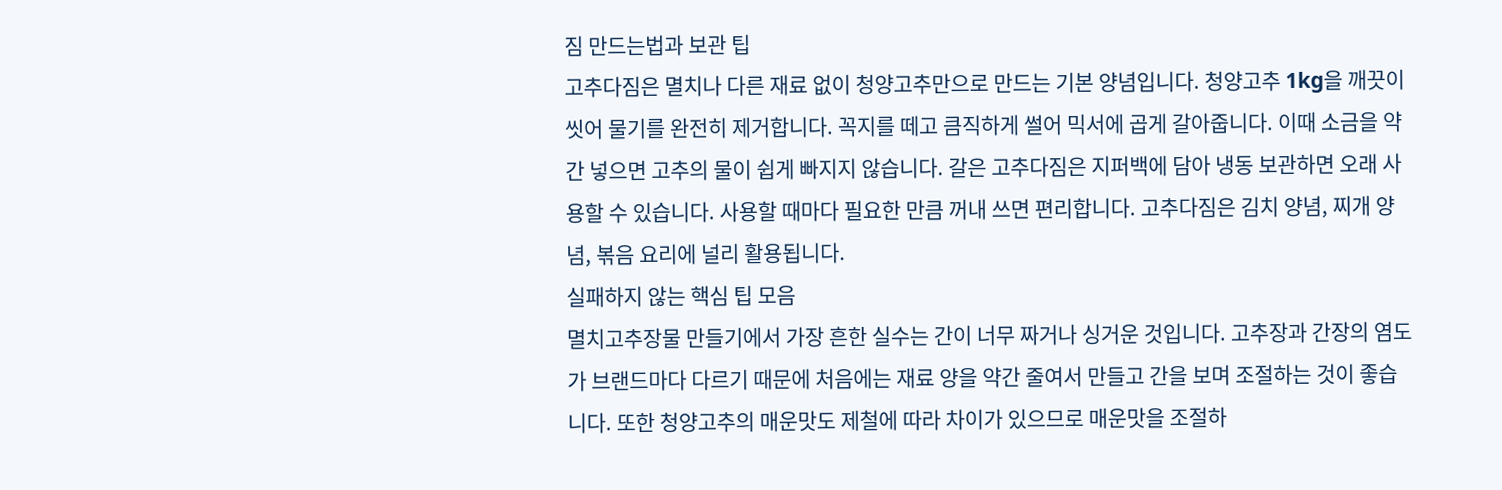짐 만드는법과 보관 팁
고추다짐은 멸치나 다른 재료 없이 청양고추만으로 만드는 기본 양념입니다. 청양고추 1kg을 깨끗이 씻어 물기를 완전히 제거합니다. 꼭지를 떼고 큼직하게 썰어 믹서에 곱게 갈아줍니다. 이때 소금을 약간 넣으면 고추의 물이 쉽게 빠지지 않습니다. 갈은 고추다짐은 지퍼백에 담아 냉동 보관하면 오래 사용할 수 있습니다. 사용할 때마다 필요한 만큼 꺼내 쓰면 편리합니다. 고추다짐은 김치 양념, 찌개 양념, 볶음 요리에 널리 활용됩니다.
실패하지 않는 핵심 팁 모음
멸치고추장물 만들기에서 가장 흔한 실수는 간이 너무 짜거나 싱거운 것입니다. 고추장과 간장의 염도가 브랜드마다 다르기 때문에 처음에는 재료 양을 약간 줄여서 만들고 간을 보며 조절하는 것이 좋습니다. 또한 청양고추의 매운맛도 제철에 따라 차이가 있으므로 매운맛을 조절하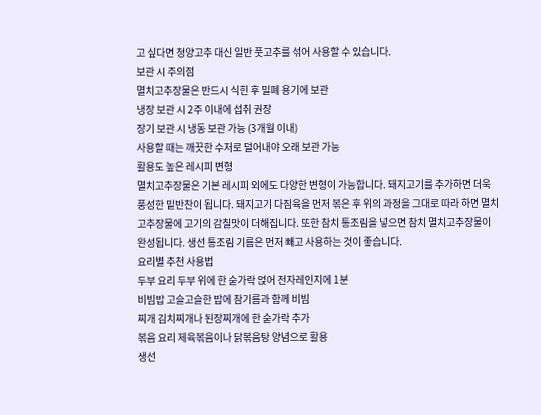고 싶다면 청양고추 대신 일반 풋고추를 섞어 사용할 수 있습니다.
보관 시 주의점
멸치고추장물은 반드시 식힌 후 밀폐 용기에 보관
냉장 보관 시 2주 이내에 섭취 권장
장기 보관 시 냉동 보관 가능 (3개월 이내)
사용할 때는 깨끗한 수저로 덜어내야 오래 보관 가능
활용도 높은 레시피 변형
멸치고추장물은 기본 레시피 외에도 다양한 변형이 가능합니다. 돼지고기를 추가하면 더욱 풍성한 밑반찬이 됩니다. 돼지고기 다짐육을 먼저 볶은 후 위의 과정을 그대로 따라 하면 멸치고추장물에 고기의 감칠맛이 더해집니다. 또한 참치 통조림을 넣으면 참치 멸치고추장물이 완성됩니다. 생선 통조림 기름은 먼저 빼고 사용하는 것이 좋습니다.
요리별 추천 사용법
두부 요리 두부 위에 한 숟가락 얹어 전자레인지에 1분
비빔밥 고슬고슬한 밥에 참기름과 함께 비빔
찌개 김치찌개나 된장찌개에 한 숟가락 추가
볶음 요리 제육볶음이나 닭볶음탕 양념으로 활용
생선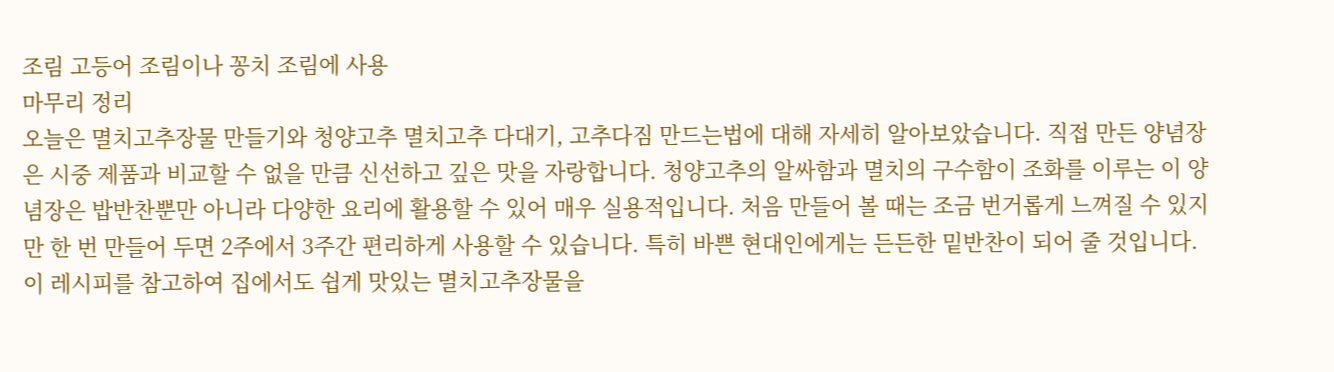조림 고등어 조림이나 꽁치 조림에 사용
마무리 정리
오늘은 멸치고추장물 만들기와 청양고추 멸치고추 다대기, 고추다짐 만드는법에 대해 자세히 알아보았습니다. 직접 만든 양념장은 시중 제품과 비교할 수 없을 만큼 신선하고 깊은 맛을 자랑합니다. 청양고추의 알싸함과 멸치의 구수함이 조화를 이루는 이 양념장은 밥반찬뿐만 아니라 다양한 요리에 활용할 수 있어 매우 실용적입니다. 처음 만들어 볼 때는 조금 번거롭게 느껴질 수 있지만 한 번 만들어 두면 2주에서 3주간 편리하게 사용할 수 있습니다. 특히 바쁜 현대인에게는 든든한 밑반찬이 되어 줄 것입니다. 이 레시피를 참고하여 집에서도 쉽게 맛있는 멸치고추장물을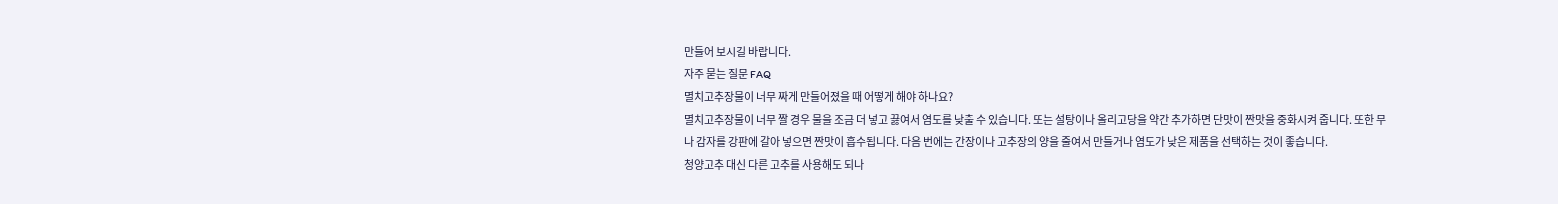만들어 보시길 바랍니다.
자주 묻는 질문 FAQ
멸치고추장물이 너무 짜게 만들어졌을 때 어떻게 해야 하나요?
멸치고추장물이 너무 짤 경우 물을 조금 더 넣고 끓여서 염도를 낮출 수 있습니다. 또는 설탕이나 올리고당을 약간 추가하면 단맛이 짠맛을 중화시켜 줍니다. 또한 무나 감자를 강판에 갈아 넣으면 짠맛이 흡수됩니다. 다음 번에는 간장이나 고추장의 양을 줄여서 만들거나 염도가 낮은 제품을 선택하는 것이 좋습니다.
청양고추 대신 다른 고추를 사용해도 되나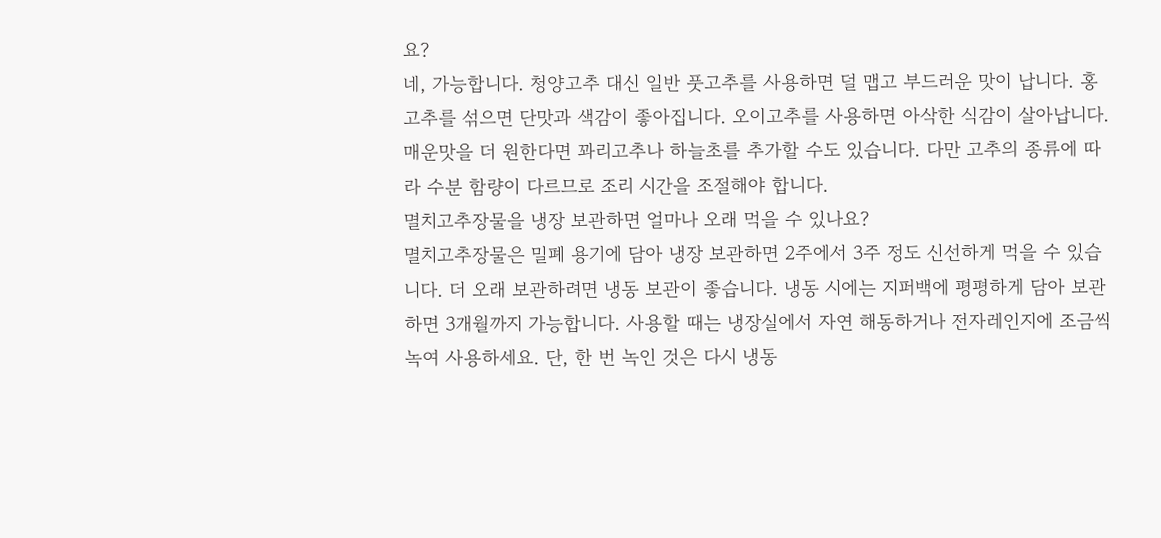요?
네, 가능합니다. 청양고추 대신 일반 풋고추를 사용하면 덜 맵고 부드러운 맛이 납니다. 홍고추를 섞으면 단맛과 색감이 좋아집니다. 오이고추를 사용하면 아삭한 식감이 살아납니다. 매운맛을 더 원한다면 꽈리고추나 하늘초를 추가할 수도 있습니다. 다만 고추의 종류에 따라 수분 함량이 다르므로 조리 시간을 조절해야 합니다.
멸치고추장물을 냉장 보관하면 얼마나 오래 먹을 수 있나요?
멸치고추장물은 밀폐 용기에 담아 냉장 보관하면 2주에서 3주 정도 신선하게 먹을 수 있습니다. 더 오래 보관하려면 냉동 보관이 좋습니다. 냉동 시에는 지퍼백에 평평하게 담아 보관하면 3개월까지 가능합니다. 사용할 때는 냉장실에서 자연 해동하거나 전자레인지에 조금씩 녹여 사용하세요. 단, 한 번 녹인 것은 다시 냉동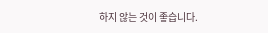하지 않는 것이 좋습니다.